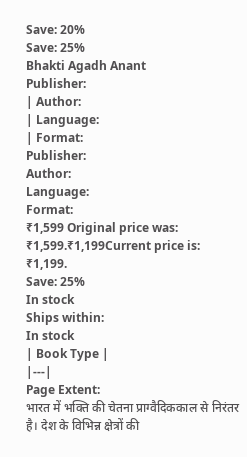Save: 20%
Save: 25%
Bhakti Agadh Anant
Publisher:
| Author:
| Language:
| Format:
Publisher:
Author:
Language:
Format:
₹1,599 Original price was: ₹1,599.₹1,199Current price is: ₹1,199.
Save: 25%
In stock
Ships within:
In stock
| Book Type |
|---|
Page Extent:
भारत में भक्ति की चेतना प्राग्वैदिककाल से निरंतर है। देश के विभिन्न क्षेत्रों की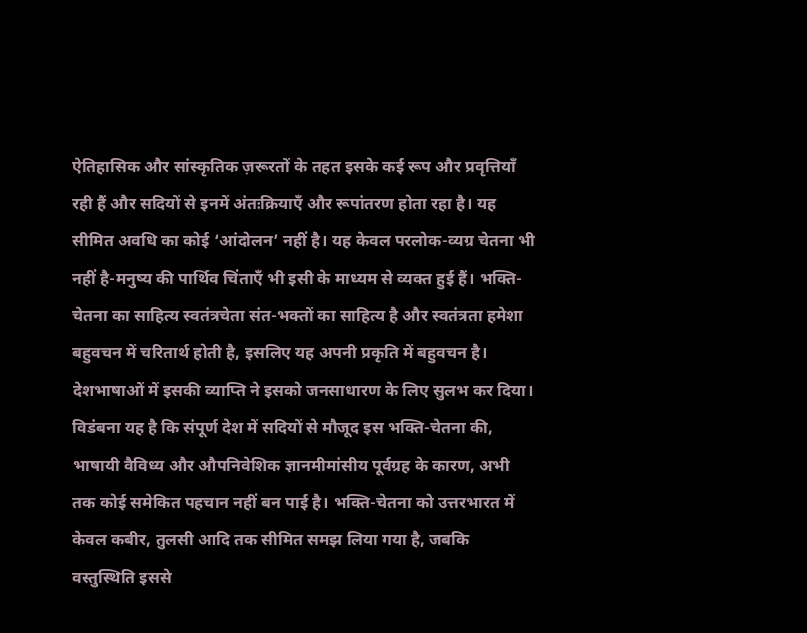ऐतिहासिक और सांस्कृतिक ज़रूरतों के तहत इसके कई रूप और प्रवृत्तियाँ रही हैं और सदियों से इनमें अंतःक्रियाएँ और रूपांतरण होता रहा है। यह सीमित अवधि का कोई ‘आंदोलन’ नहीं है। यह केवल परलोक-व्यग्र चेतना भी नहीं है-मनुष्य की पार्थिव चिंताएँ भी इसी के माध्यम से व्यक्त हुई हैं। भक्ति-चेतना का साहित्य स्वतंत्रचेता संत-भक्तों का साहित्य है और स्वतंत्रता हमेशा बहुवचन में चरितार्थ होती है, इसलिए यह अपनी प्रकृति में बहुवचन है। देशभाषाओं में इसकी व्याप्ति ने इसको जनसाधारण के लिए सुलभ कर दिया। विडंबना यह है कि संपूर्ण देश में सदियों से मौजूद इस भक्ति-चेतना की, भाषायी वैविध्य और औपनिवेशिक ज्ञानमीमांसीय पूर्वग्रह के कारण, अभी तक कोई समेकित पहचान नहीं बन पाई है। भक्ति-चेतना को उत्तरभारत में केवल कबीर, तुलसी आदि तक सीमित समझ लिया गया है, जबकि वस्तुस्थिति इससे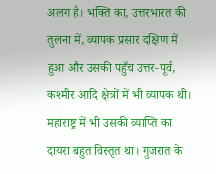अलग है। भक्ति का, उत्तरभारत की तुलना में, व्यापक प्रसार दक्षिण में हुआ और उसकी पहुँच उत्तर-पूर्व, कश्मीर आदि क्षेत्रों में भी व्यापक थी। महाराष्ट्र में भी उसकी व्याप्ति का दायरा बहुत विस्तृत था। गुजरात के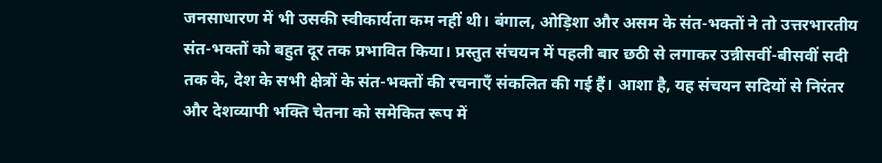जनसाधारण में भी उसकी स्वीकार्यता कम नहीं थी। बंगाल, ओड़िशा और असम के संत-भक्तों ने तो उत्तरभारतीय संत-भक्तों को बहुत दूर तक प्रभावित किया। प्रस्तुत संचयन में पहली बार छठी से लगाकर उन्नीसवीं-बीसवीं सदी तक के, देश के सभी क्षेत्रों के संत-भक्तों की रचनाएँ संकलित की गई हैं। आशा है, यह संचयन सदियों से निरंतर और देशव्यापी भक्ति चेतना को समेकित रूप में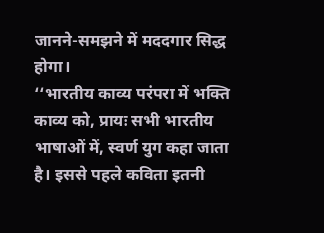जानने-समझने में मददगार सिद्ध होगा।
‘‘भारतीय काव्य परंपरा में भक्ति काव्य को, प्रायः सभी भारतीय भाषाओं में, स्वर्ण युग कहा जाता है। इससे पहले कविता इतनी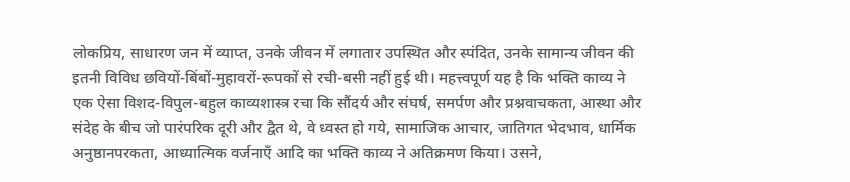लोकप्रिय, साधारण जन में व्याप्त, उनके जीवन में लगातार उपस्थित और स्पंदित, उनके सामान्य जीवन की इतनी विविध छवियों-बिंबों-मुहावरों-रूपकों से रची-बसी नहीं हुई थी। महत्त्वपूर्ण यह है कि भक्ति काव्य ने एक ऐसा विशद-विपुल-बहुल काव्यशास्त्र रचा कि सौंदर्य और संघर्ष, समर्पण और प्रश्नवाचकता, आस्था और संदेह के बीच जो पारंपरिक दूरी और द्वैत थे, वे ध्वस्त हो गये, सामाजिक आचार, जातिगत भेदभाव, धार्मिक अनुष्ठानपरकता, आध्यात्मिक वर्जनाएँ आदि का भक्ति काव्य ने अतिक्रमण किया। उसने,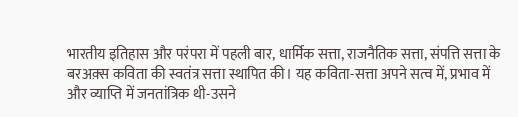भारतीय इतिहास और परंपरा में पहली बार, धार्मिक सत्ता, राजनैतिक सत्ता, संपत्ति सत्ता के बरअक़्स कविता की स्वतंत्र सत्ता स्थापित की। यह कविता-सत्ता अपने सत्व में, प्रभाव में और व्याप्ति में जनतांत्रिक थी-उसने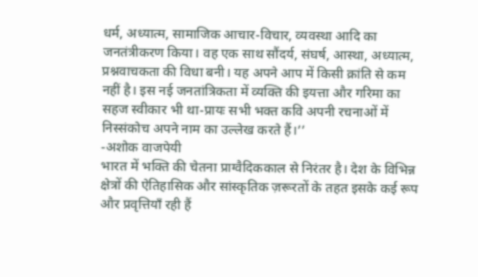धर्म, अध्यात्म, सामाजिक आचार-विचार, व्यवस्था आदि का जनतंत्रीकरण किया। वह एक साथ सौंदर्य, संघर्ष, आस्था, अध्यात्म, प्रश्नवाचकता की विधा बनी। यह अपने आप में किसी क्रांति से कम नहीं है। इस नई जनतांत्रिकता में व्यक्ति की इयत्ता और गरिमा का सहज स्वीकार भी था-प्रायः सभी भक्त कवि अपनी रचनाओं में निस्संकोच अपने नाम का उल्लेख करते हैं।’’
-अशोक वाजपेयी
भारत में भक्ति की चेतना प्राग्वैदिककाल से निरंतर है। देश के विभिन्न क्षेत्रों की ऐतिहासिक और सांस्कृतिक ज़रूरतों के तहत इसके कई रूप और प्रवृत्तियाँ रही हैं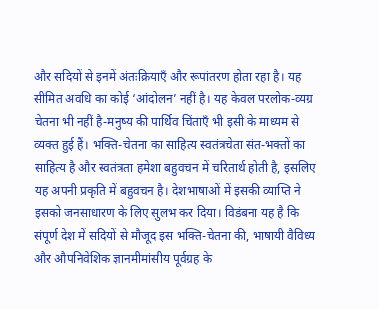और सदियों से इनमें अंतःक्रियाएँ और रूपांतरण होता रहा है। यह सीमित अवधि का कोई ‘आंदोलन’ नहीं है। यह केवल परलोक-व्यग्र चेतना भी नहीं है-मनुष्य की पार्थिव चिंताएँ भी इसी के माध्यम से व्यक्त हुई हैं। भक्ति-चेतना का साहित्य स्वतंत्रचेता संत-भक्तों का साहित्य है और स्वतंत्रता हमेशा बहुवचन में चरितार्थ होती है, इसलिए यह अपनी प्रकृति में बहुवचन है। देशभाषाओं में इसकी व्याप्ति ने इसको जनसाधारण के लिए सुलभ कर दिया। विडंबना यह है कि संपूर्ण देश में सदियों से मौजूद इस भक्ति-चेतना की, भाषायी वैविध्य और औपनिवेशिक ज्ञानमीमांसीय पूर्वग्रह के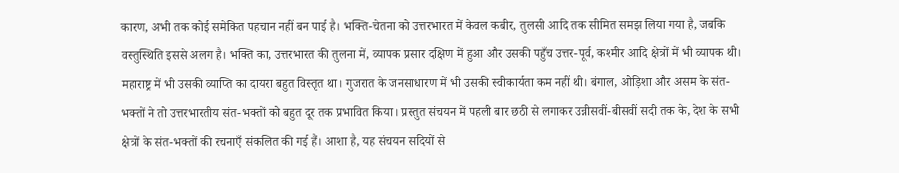कारण, अभी तक कोई समेकित पहचान नहीं बन पाई है। भक्ति-चेतना को उत्तरभारत में केवल कबीर, तुलसी आदि तक सीमित समझ लिया गया है, जबकि वस्तुस्थिति इससे अलग है। भक्ति का, उत्तरभारत की तुलना में, व्यापक प्रसार दक्षिण में हुआ और उसकी पहुँच उत्तर-पूर्व, कश्मीर आदि क्षेत्रों में भी व्यापक थी। महाराष्ट्र में भी उसकी व्याप्ति का दायरा बहुत विस्तृत था। गुजरात के जनसाधारण में भी उसकी स्वीकार्यता कम नहीं थी। बंगाल, ओड़िशा और असम के संत-भक्तों ने तो उत्तरभारतीय संत-भक्तों को बहुत दूर तक प्रभावित किया। प्रस्तुत संचयन में पहली बार छठी से लगाकर उन्नीसवीं-बीसवीं सदी तक के, देश के सभी क्षेत्रों के संत-भक्तों की रचनाएँ संकलित की गई हैं। आशा है, यह संचयन सदियों से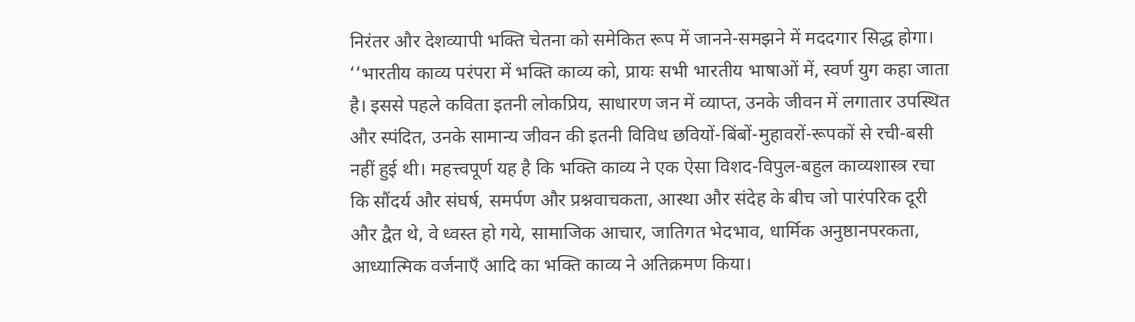निरंतर और देशव्यापी भक्ति चेतना को समेकित रूप में जानने-समझने में मददगार सिद्ध होगा।
‘‘भारतीय काव्य परंपरा में भक्ति काव्य को, प्रायः सभी भारतीय भाषाओं में, स्वर्ण युग कहा जाता है। इससे पहले कविता इतनी लोकप्रिय, साधारण जन में व्याप्त, उनके जीवन में लगातार उपस्थित और स्पंदित, उनके सामान्य जीवन की इतनी विविध छवियों-बिंबों-मुहावरों-रूपकों से रची-बसी नहीं हुई थी। महत्त्वपूर्ण यह है कि भक्ति काव्य ने एक ऐसा विशद-विपुल-बहुल काव्यशास्त्र रचा कि सौंदर्य और संघर्ष, समर्पण और प्रश्नवाचकता, आस्था और संदेह के बीच जो पारंपरिक दूरी और द्वैत थे, वे ध्वस्त हो गये, सामाजिक आचार, जातिगत भेदभाव, धार्मिक अनुष्ठानपरकता, आध्यात्मिक वर्जनाएँ आदि का भक्ति काव्य ने अतिक्रमण किया।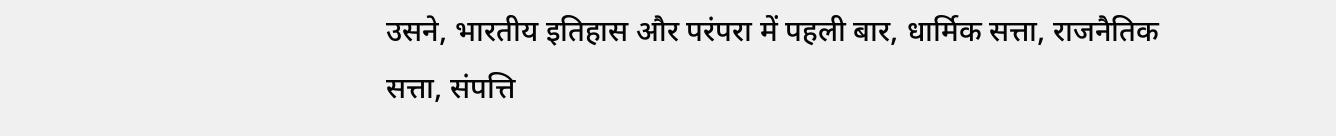उसने, भारतीय इतिहास और परंपरा में पहली बार, धार्मिक सत्ता, राजनैतिक सत्ता, संपत्ति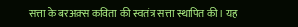सत्ता के बरअक़्स कविता की स्वतंत्र सत्ता स्थापित की। यह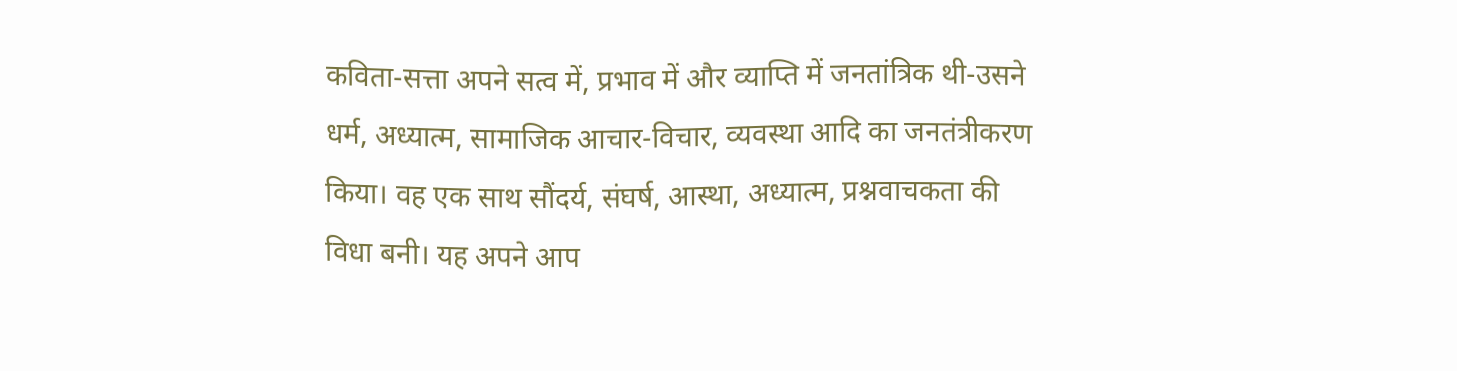कविता-सत्ता अपने सत्व में, प्रभाव में और व्याप्ति में जनतांत्रिक थी-उसने धर्म, अध्यात्म, सामाजिक आचार-विचार, व्यवस्था आदि का जनतंत्रीकरण किया। वह एक साथ सौंदर्य, संघर्ष, आस्था, अध्यात्म, प्रश्नवाचकता की विधा बनी। यह अपने आप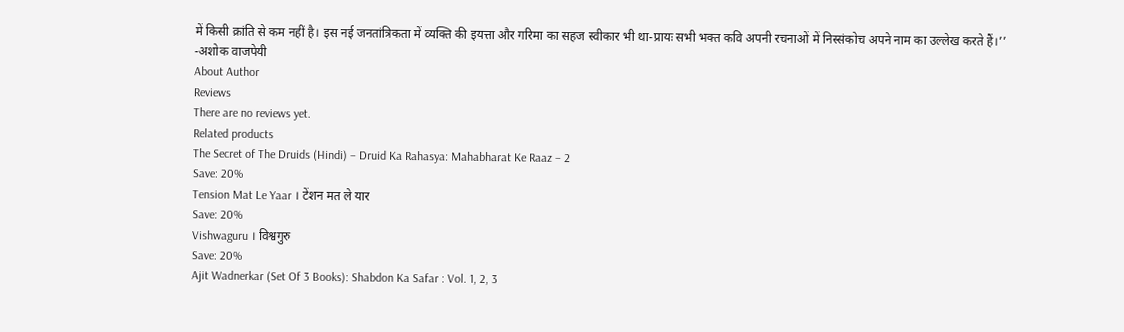में किसी क्रांति से कम नहीं है। इस नई जनतांत्रिकता में व्यक्ति की इयत्ता और गरिमा का सहज स्वीकार भी था-प्रायः सभी भक्त कवि अपनी रचनाओं में निस्संकोच अपने नाम का उल्लेख करते हैं।’’
-अशोक वाजपेयी
About Author
Reviews
There are no reviews yet.
Related products
The Secret of The Druids (Hindi) – Druid Ka Rahasya: Mahabharat Ke Raaz – 2
Save: 20%
Tension Mat Le Yaar । टेंशन मत ले यार
Save: 20%
Vishwaguru । विश्वगुरु
Save: 20%
Ajit Wadnerkar (Set Of 3 Books): Shabdon Ka Safar : Vol. 1, 2, 3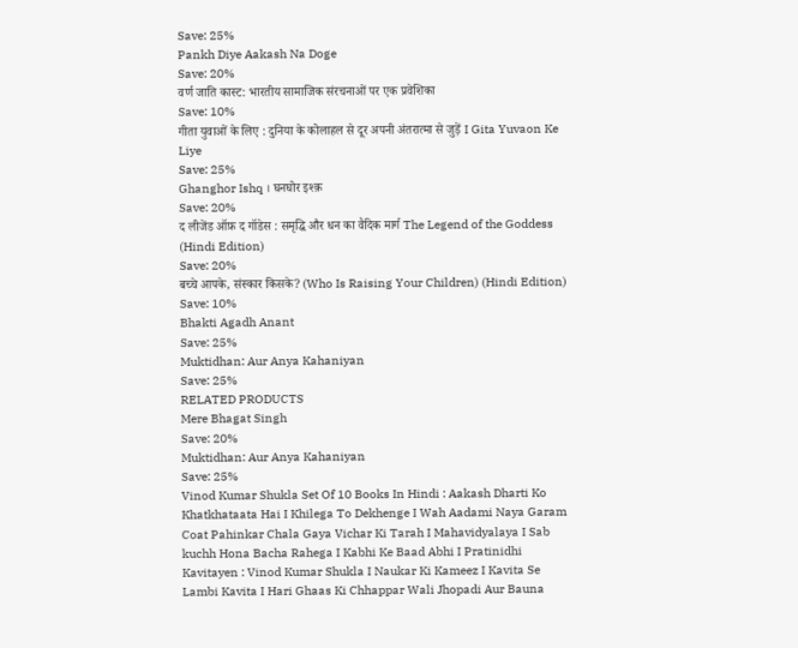Save: 25%
Pankh Diye Aakash Na Doge
Save: 20%
वर्ण जाति कास्ट: भारतीय सामाजिक संरचनाओं पर एक प्रवेशिका
Save: 10%
गीता युवाओं के लिए : दुनिया के कोलाहल से दूर अपनी अंतरात्मा से जुड़ें I Gita Yuvaon Ke Liye
Save: 25%
Ghanghor Ishq । घनघोर इश्क़
Save: 20%
द लीजेंड ऑफ़ द गॉडेस : समृद्धि और धन का वैदिक मार्ग The Legend of the Goddess (Hindi Edition)
Save: 20%
बच्चे आपके, संस्कार किसके? (Who Is Raising Your Children) (Hindi Edition)
Save: 10%
Bhakti Agadh Anant
Save: 25%
Muktidhan: Aur Anya Kahaniyan
Save: 25%
RELATED PRODUCTS
Mere Bhagat Singh
Save: 20%
Muktidhan: Aur Anya Kahaniyan
Save: 25%
Vinod Kumar Shukla Set Of 10 Books In Hindi : Aakash Dharti Ko Khatkhataata Hai I Khilega To Dekhenge I Wah Aadami Naya Garam Coat Pahinkar Chala Gaya Vichar Ki Tarah I Mahavidyalaya I Sab kuchh Hona Bacha Rahega I Kabhi Ke Baad Abhi I Pratinidhi Kavitayen : Vinod Kumar Shukla I Naukar Ki Kameez I Kavita Se Lambi Kavita I Hari Ghaas Ki Chhappar Wali Jhopadi Aur Bauna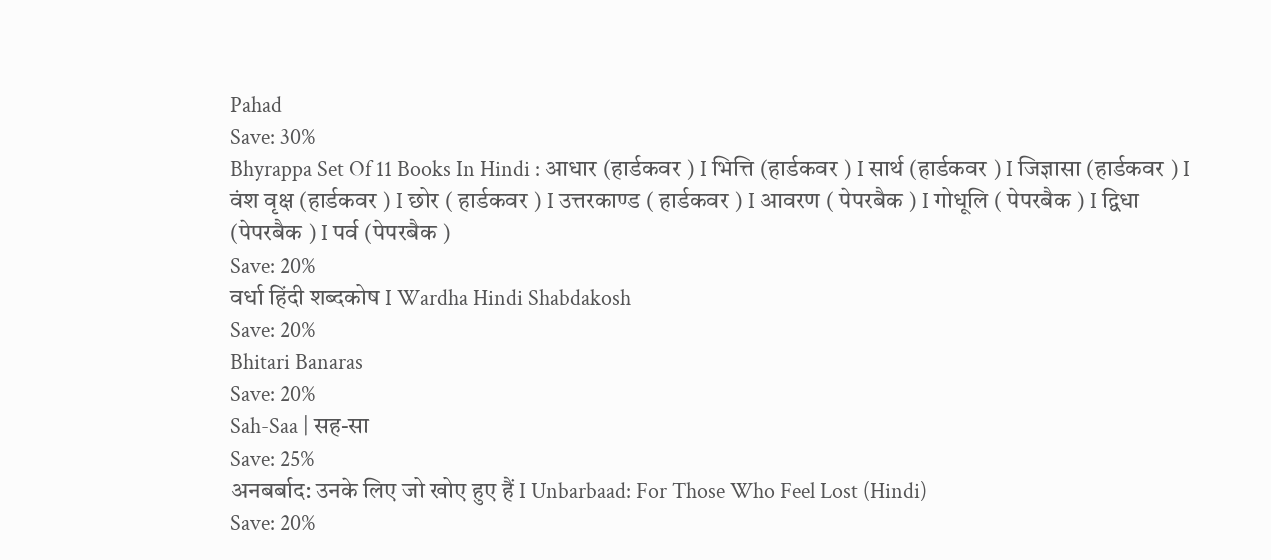Pahad
Save: 30%
Bhyrappa Set Of 11 Books In Hindi : आधार (हार्डकवर ) I भित्ति (हार्डकवर ) I सार्थ (हार्डकवर ) I जिज्ञासा (हार्डकवर ) I वंश वृक्ष (हार्डकवर ) I छोर ( हार्डकवर ) I उत्तरकाण्ड ( हार्डकवर ) I आवरण ( पेपरबैक ) I गोधूलि ( पेपरबैक ) I द्विधा (पेपरबैक ) I पर्व (पेपरबैक )
Save: 20%
वर्धा हिंदी शब्दकोष I Wardha Hindi Shabdakosh
Save: 20%
Bhitari Banaras
Save: 20%
Sah-Saa | सह-सा
Save: 25%
अनबर्बाद: उनके लिए जो खोए हुए हैं I Unbarbaad: For Those Who Feel Lost (Hindi)
Save: 20%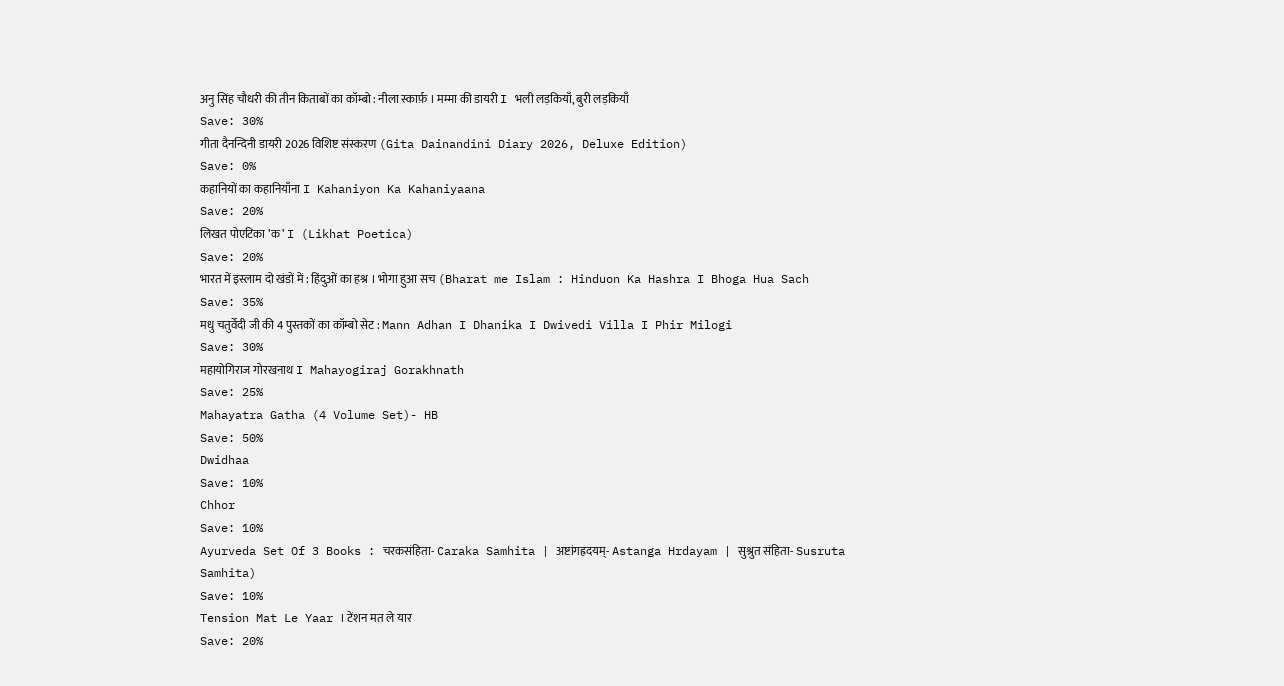अनु सिंह चौधरी की तीन किताबों का कॉम्बो : नीला स्कार्फ़ । मम्मा की डायरी I भली लड़कियाँ, बुरी लड़कियाँ
Save: 30%
गीता दैनन्दिनी डायरी 2026 विशिष्ट संस्करण (Gita Dainandini Diary 2026, Deluxe Edition)
Save: 0%
कहानियों का कहानियाँना I Kahaniyon Ka Kahaniyaana
Save: 20%
लिखत पोएटिका ’क’ I (Likhat Poetica)
Save: 20%
भारत में इस्लाम दो खंडों में : हिंदुओं का हश्र । भोगा हुआ सच (Bharat me Islam : Hinduon Ka Hashra I Bhoga Hua Sach
Save: 35%
मधु चतुर्वेदी जी की 4 पुस्तकों का कॉम्बो सेट : Mann Adhan I Dhanika I Dwivedi Villa I Phir Milogi
Save: 30%
महायोगिराज गोरखनाथ I Mahayogiraj Gorakhnath
Save: 25%
Mahayatra Gatha (4 Volume Set)- HB
Save: 50%
Dwidhaa
Save: 10%
Chhor
Save: 10%
Ayurveda Set Of 3 Books : चरकसंहिता- Caraka Samhita | अष्टांगह्रदयम्- Astanga Hrdayam | सुश्रुत संहिता- Susruta Samhita)
Save: 10%
Tension Mat Le Yaar । टेंशन मत ले यार
Save: 20%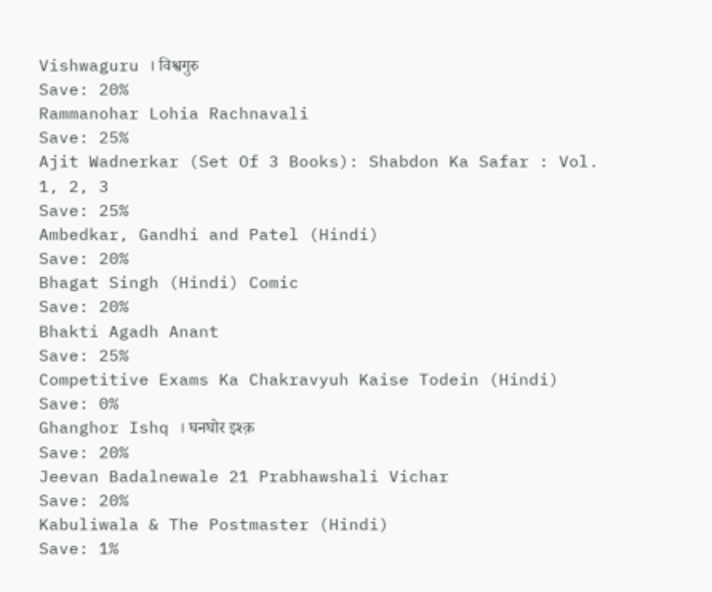Vishwaguru । विश्वगुरु
Save: 20%
Rammanohar Lohia Rachnavali
Save: 25%
Ajit Wadnerkar (Set Of 3 Books): Shabdon Ka Safar : Vol. 1, 2, 3
Save: 25%
Ambedkar, Gandhi and Patel (Hindi)
Save: 20%
Bhagat Singh (Hindi) Comic
Save: 20%
Bhakti Agadh Anant
Save: 25%
Competitive Exams Ka Chakravyuh Kaise Todein (Hindi)
Save: 0%
Ghanghor Ishq । घनघोर इश्क़
Save: 20%
Jeevan Badalnewale 21 Prabhawshali Vichar
Save: 20%
Kabuliwala & The Postmaster (Hindi)
Save: 1%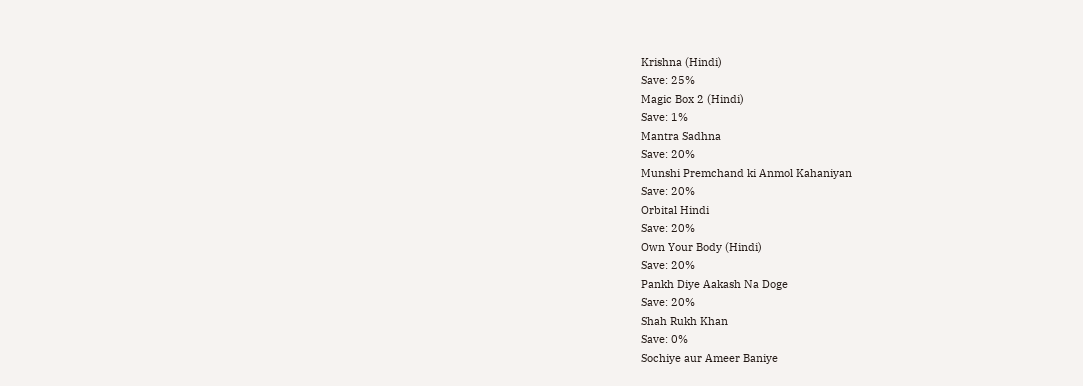Krishna (Hindi)
Save: 25%
Magic Box 2 (Hindi)
Save: 1%
Mantra Sadhna
Save: 20%
Munshi Premchand ki Anmol Kahaniyan
Save: 20%
Orbital Hindi
Save: 20%
Own Your Body (Hindi)
Save: 20%
Pankh Diye Aakash Na Doge
Save: 20%
Shah Rukh Khan
Save: 0%
Sochiye aur Ameer Baniye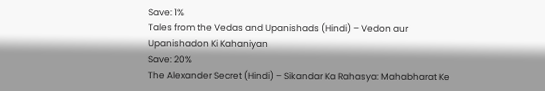Save: 1%
Tales from the Vedas and Upanishads (Hindi) – Vedon aur Upanishadon Ki Kahaniyan
Save: 20%
The Alexander Secret (Hindi) – Sikandar Ka Rahasya: Mahabharat Ke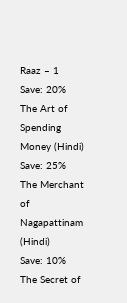Raaz – 1
Save: 20%
The Art of Spending Money (Hindi)
Save: 25%
The Merchant of Nagapattinam (Hindi)
Save: 10%
The Secret of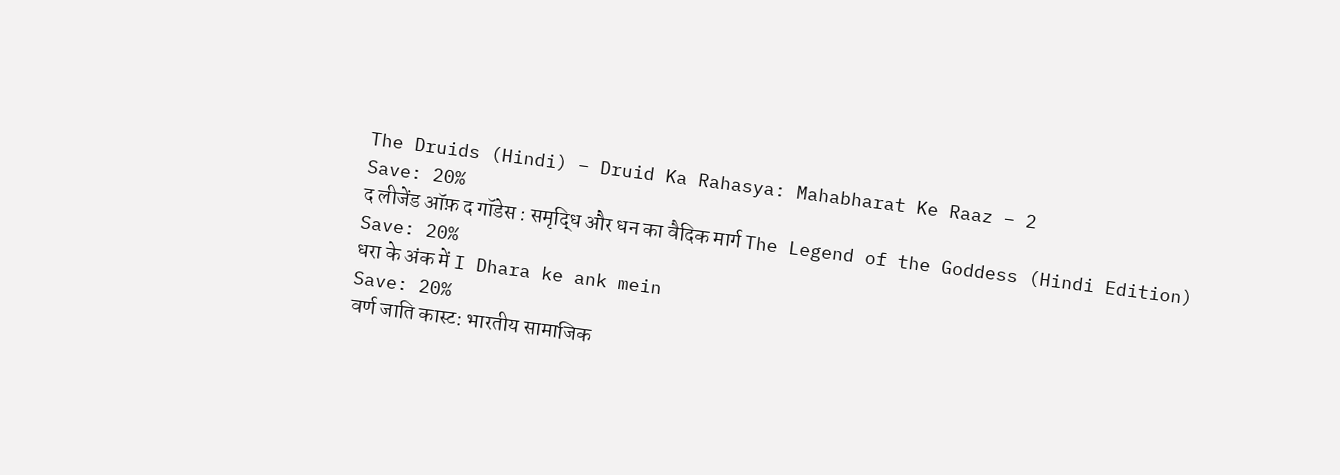The Druids (Hindi) – Druid Ka Rahasya: Mahabharat Ke Raaz – 2
Save: 20%
द लीजेंड ऑफ़ द गॉडेस : समृद्धि और धन का वैदिक मार्ग The Legend of the Goddess (Hindi Edition)
Save: 20%
धरा के अंक में I Dhara ke ank mein
Save: 20%
वर्ण जाति कास्ट: भारतीय सामाजिक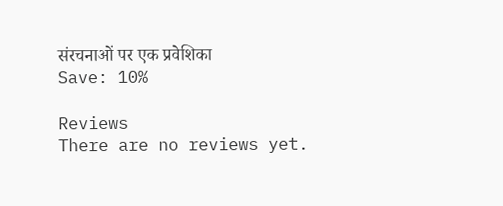संरचनाओं पर एक प्रवेशिका
Save: 10%

Reviews
There are no reviews yet.